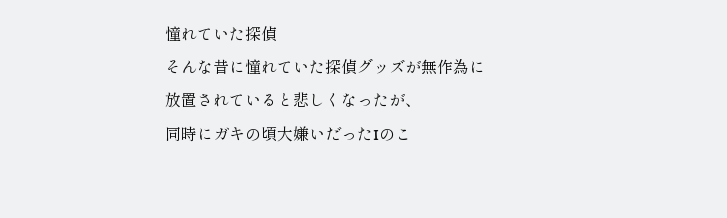憧れていた探偵
そんな昔に憧れていた探偵グッズが無作為に
放置されていると悲しくなったが、
同時にガキの頃大嫌いだったIのこ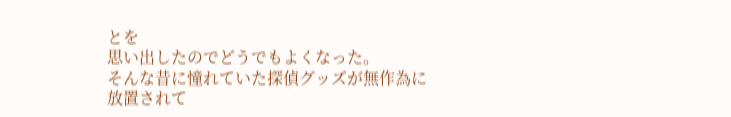とを
思い出したのでどうでもよくなった。
そんな昔に憧れていた探偵グッズが無作為に
放置されて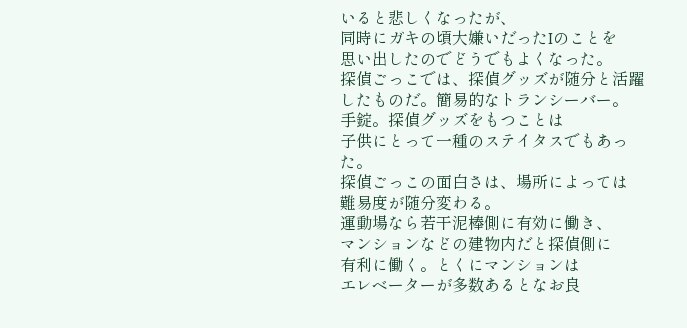いると悲しくなったが、
同時にガキの頃大嫌いだったIのことを
思い出したのでどうでもよくなった。
探偵ごっこでは、探偵グッズが随分と活躍
したものだ。簡易的なトランシーバー。
手錠。探偵グッズをもつことは
子供にとって一種のステイタスでもあった。
探偵ごっこの面白さは、場所によっては
難易度が随分変わる。
運動場なら若干泥棒側に有効に働き、
マンションなどの建物内だと探偵側に
有利に働く。とくにマンションは
エレベーターが多数あるとなお良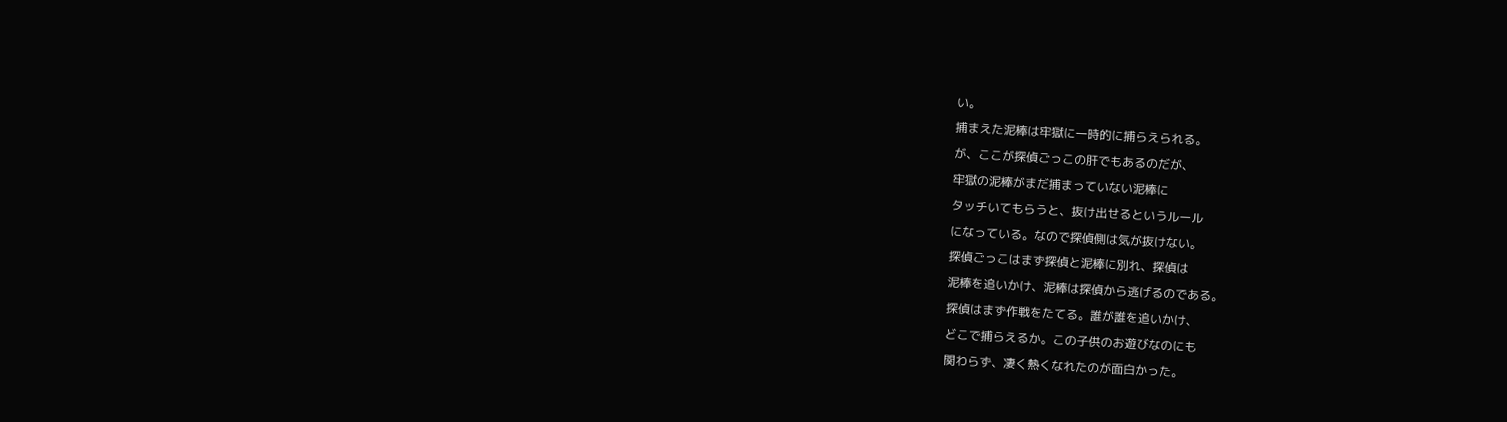い。
捕まえた泥棒は牢獄に一時的に捕らえられる。
が、ここが探偵ごっこの肝でもあるのだが、
牢獄の泥棒がまだ捕まっていない泥棒に
タッチいてもらうと、抜け出せるというルール
になっている。なので探偵側は気が抜けない。
探偵ごっこはまず探偵と泥棒に別れ、探偵は
泥棒を追いかけ、泥棒は探偵から逃げるのである。
探偵はまず作戦をたてる。誰が誰を追いかけ、
どこで捕らえるか。この子供のお遊びなのにも
関わらず、凄く熱くなれたのが面白かった。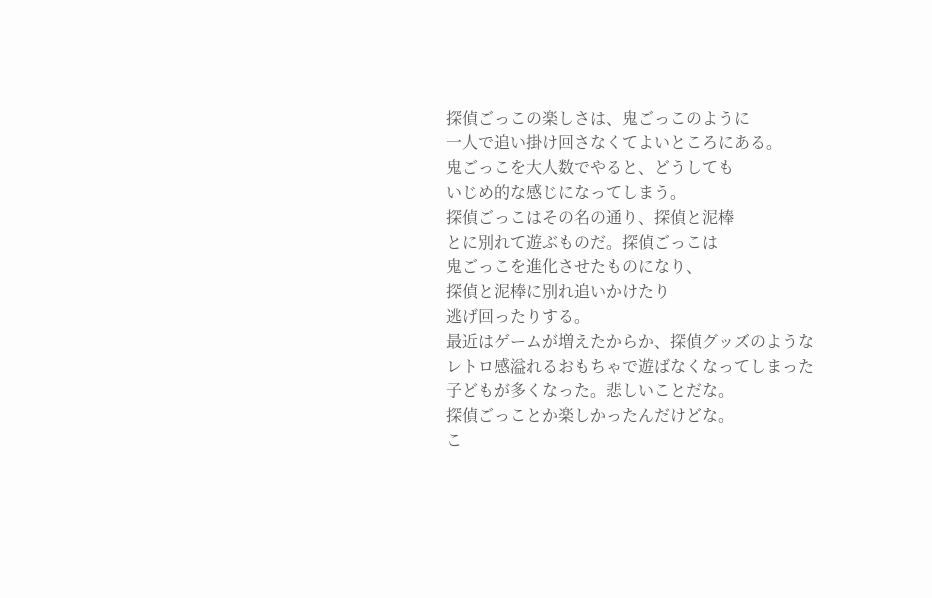探偵ごっこの楽しさは、鬼ごっこのように
一人で追い掛け回さなくてよいところにある。
鬼ごっこを大人数でやると、どうしても
いじめ的な感じになってしまう。
探偵ごっこはその名の通り、探偵と泥棒
とに別れて遊ぶものだ。探偵ごっこは
鬼ごっこを進化させたものになり、
探偵と泥棒に別れ追いかけたり
逃げ回ったりする。
最近はゲームが増えたからか、探偵グッズのような
レトロ感溢れるおもちゃで遊ばなくなってしまった
子どもが多くなった。悲しいことだな。
探偵ごっことか楽しかったんだけどな。
こ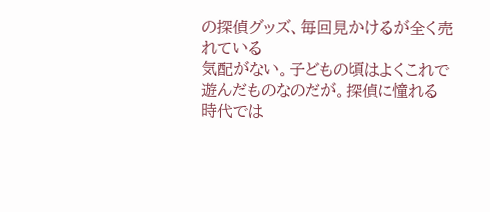の探偵グッズ、毎回見かけるが全く売れている
気配がない。子どもの頃はよくこれで
遊んだものなのだが。探偵に憧れる
時代では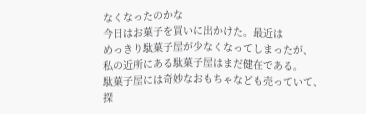なくなったのかな
今日はお菓子を買いに出かけた。最近は
めっきり駄菓子屋が少なくなってしまったが、
私の近所にある駄菓子屋はまだ健在である。
駄菓子屋には奇妙なおもちゃなども売っていて、
探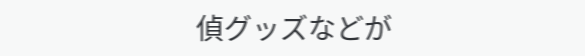偵グッズなどが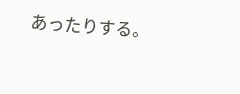あったりする。